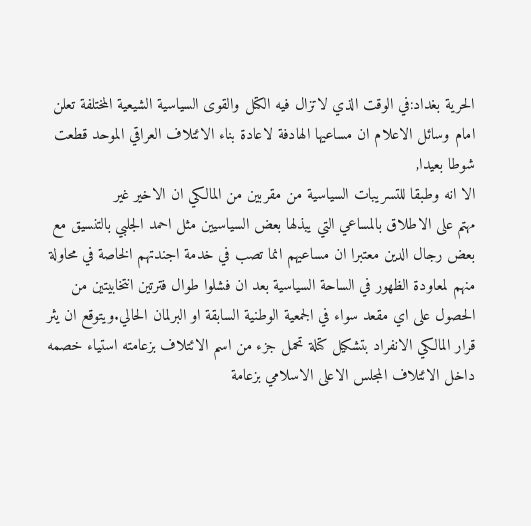الحرية بغداد:في الوقت الذي لاتزال فيه الكتل والقوى السياسية الشيعية المختلفة تعلن امام وسائل الاعلام ان مساعيها الهادفة لاعادة بناء الائتلاف العراقي الموحد قطعت شوطا بعيدا,
الا انه وطبقا للتسريبات السياسية من مقربين من المالكي ان الاخير غير
مهتم على الاطلاق بالمساعي التي يبذلها بعض السياسيين مثل احمد الجلبي بالتنسيق مع بعض رجال الدين معتبرا ان مساعيهم انما تصب في خدمة اجندتهم الخاصة في محاولة منهم لمعاودة الظهور في الساحة السياسية بعد ان فشلوا طوال فترتين انتخابيتين من الحصول على اي مقعد سواء في الجمعية الوطنية السابقة او البرلمان الحالي.ويتوقع ان يثر قرار المالكي الانفراد بتشكيل كتلة تحمل جزء من اسم الائتلاف بزعامته استياء خصمه داخل الائتلاف المجلس الاعلى الاسلامي بزعامة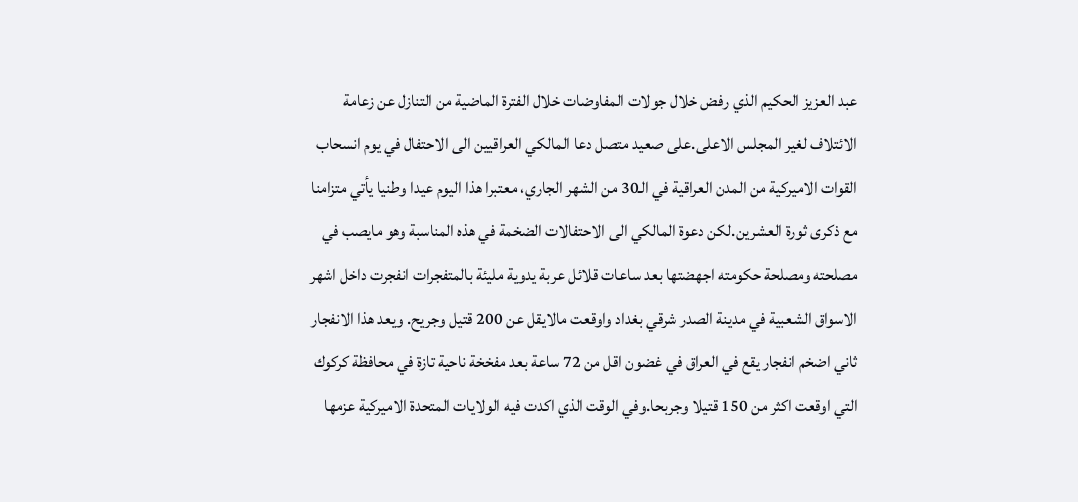عبد العزيز الحكيم الذي رفض خلال جولات المفاوضات خلال الفترة الماضية من التنازل عن زعامة الائتلاف لغير المجلس الاعلى.على صعيد متصل دعا المالكي العراقيين الى الاحتفال في يوم انسحاب القوات الاميركية من المدن العراقية في الـ30 من الشهر الجاري، معتبرا هذا اليوم عيدا وطنيا يأتي متزامنا مع ذكرى ثورة العشرين.لكن دعوة المالكي الى الاحتفالات الضخمة في هذه المناسبة وهو مايصب في مصلحته ومصلحة حكومته اجهضتها بعد ساعات قلائل عربة يدوية مليئة بالمتفجرات انفجرت داخل اشهر الاسواق الشعبية في مدينة الصدر شرقي بغداد واوقعت مالايقل عن 200 قتيل وجريح. ويعد هذا الانفجار ثاني اضخم انفجار يقع في العراق في غضون اقل من 72 ساعة بعد مفخخة ناحية تازة في محافظة كركوك التي اوقعت اكثر من 150 قتيلا وجربحا.وفي الوقت الذي اكدت فيه الولايات المتحدة الاميركية عزمها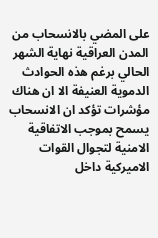على المضي بالانسحاب من المدن العراقية نهاية الشهر الحالي برغم هذه الحوادث الدموية العنيفة الا ان هناك مؤشرات تؤكد ان الانسحاب يسمح بموجب الاتفاقية الامنية لتجوال القوات الاميركية داخل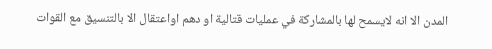المدن الا انه لايسمح لها بالمشاركة في عمليات قتالية او دهم اواعتقال الا بالتنسيق مع القوات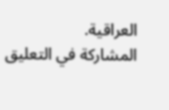العراقية.
المشاركة في التعليق